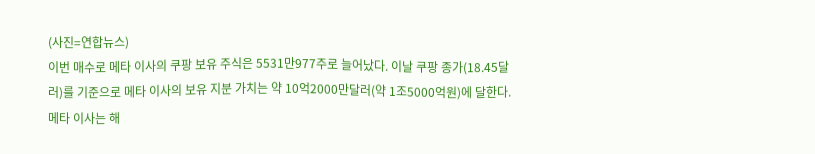(사진=연합뉴스)
이번 매수로 메타 이사의 쿠팡 보유 주식은 5531만977주로 늘어났다. 이날 쿠팡 종가(18.45달러)를 기준으로 메타 이사의 보유 지분 가치는 약 10억2000만달러(약 1조5000억원)에 달한다.
메타 이사는 해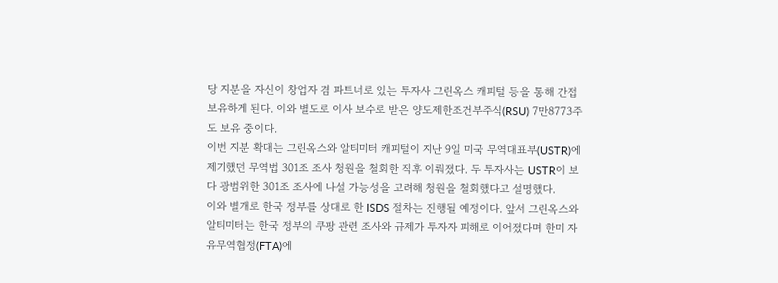당 지분을 자신이 창업자 겸 파트너로 있는 투자사 그린옥스 캐피털 등을 통해 간접 보유하게 된다. 이와 별도로 이사 보수로 받은 양도제한조건부주식(RSU) 7만8773주도 보유 중이다.
이번 지분 확대는 그린옥스와 알티미터 캐피털이 지난 9일 미국 무역대표부(USTR)에 제기했던 무역법 301조 조사 청원을 철회한 직후 이뤄졌다. 두 투자사는 USTR이 보다 광범위한 301조 조사에 나설 가능성을 고려해 청원을 철회했다고 설명했다.
이와 별개로 한국 정부를 상대로 한 ISDS 절차는 진행될 예정이다. 앞서 그린옥스와 알티미터는 한국 정부의 쿠팡 관련 조사와 규제가 투자자 피해로 이어졌다며 한미 자유무역협정(FTA)에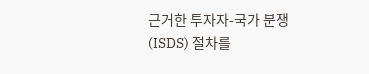근거한 투자자-국가 분쟁(ISDS) 절차를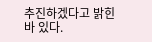추진하겠다고 밝힌 바 있다.